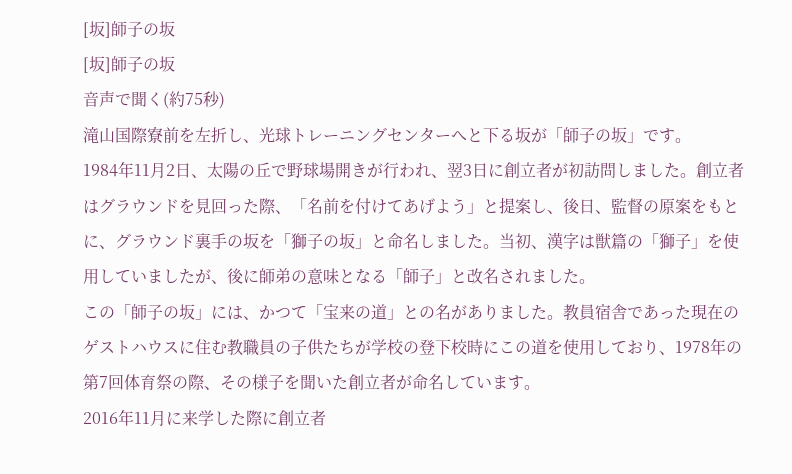[坂]師子の坂
[坂]師子の坂
音声で聞く(約75秒)
滝山国際寮前を左折し、光球トレーニングセンターへと下る坂が「師子の坂」です。
1984年11月2日、太陽の丘で野球場開きが行われ、翌3日に創立者が初訪問しました。創立者はグラウンドを見回った際、「名前を付けてあげよう」と提案し、後日、監督の原案をもとに、グラウンド裏手の坂を「獅子の坂」と命名しました。当初、漢字は獣篇の「獅子」を使用していましたが、後に師弟の意味となる「師子」と改名されました。
この「師子の坂」には、かつて「宝来の道」との名がありました。教員宿舎であった現在のゲストハウスに住む教職員の子供たちが学校の登下校時にこの道を使用しており、1978年の第7回体育祭の際、その様子を聞いた創立者が命名しています。
2016年11月に来学した際に創立者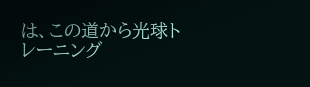は、この道から光球トレーニング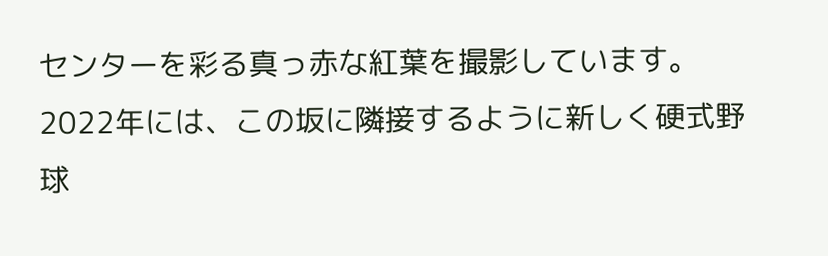センターを彩る真っ赤な紅葉を撮影しています。2022年には、この坂に隣接するように新しく硬式野球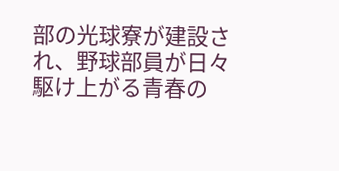部の光球寮が建設され、野球部員が日々駆け上がる青春の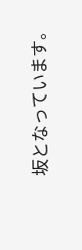坂となっています。